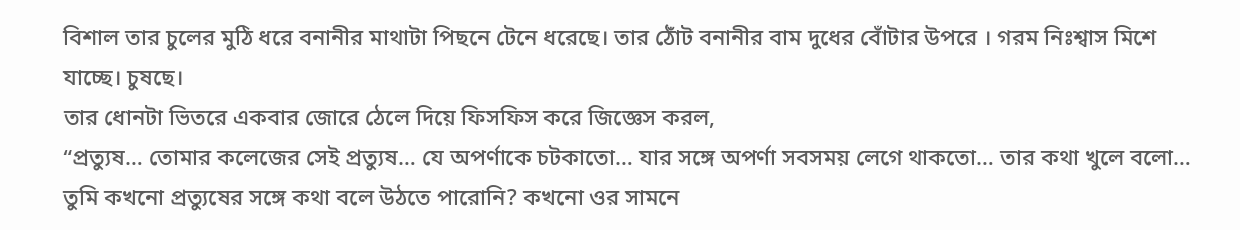বিশাল তার চুলের মুঠি ধরে বনানীর মাথাটা পিছনে টেনে ধরেছে। তার ঠোঁট বনানীর বাম দুধের বোঁটার উপরে । গরম নিঃশ্বাস মিশে যাচ্ছে। চুষছে।
তার ধোনটা ভিতরে একবার জোরে ঠেলে দিয়ে ফিসফিস করে জিজ্ঞেস করল,
“প্রত্যুষ… তোমার কলেজের সেই প্রত্যুষ… যে অপর্ণাকে চটকাতো… যার সঙ্গে অপর্ণা সবসময় লেগে থাকতো… তার কথা খুলে বলো… তুমি কখনো প্রত্যুষের সঙ্গে কথা বলে উঠতে পারোনি? কখনো ওর সামনে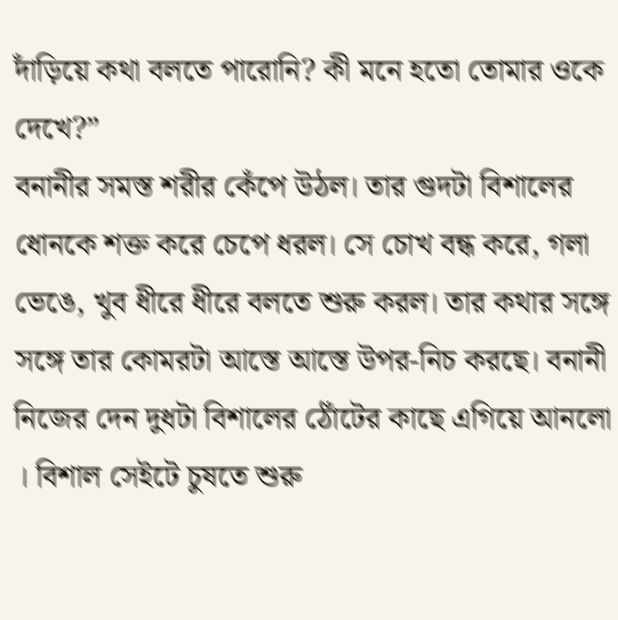দাঁড়িয়ে কথা বলতে পারোনি? কী মনে হতো তোমার ওকে দেখে?”
বনানীর সমস্ত শরীর কেঁপে উঠল। তার গুদটা বিশালের ধোনকে শক্ত করে চেপে ধরল। সে চোখ বন্ধ করে, গলা ভেঙে, খুব ধীরে ধীরে বলতে শুরু করল। তার কথার সঙ্গে সঙ্গে তার কোমরটা আস্তে আস্তে উপর-নিচ করছে। বনানী নিজের দেন দুধটা বিশালের ঠোঁটের কাছে এগিয়ে আনলো । বিশাল সেইটে চুষতে শুরু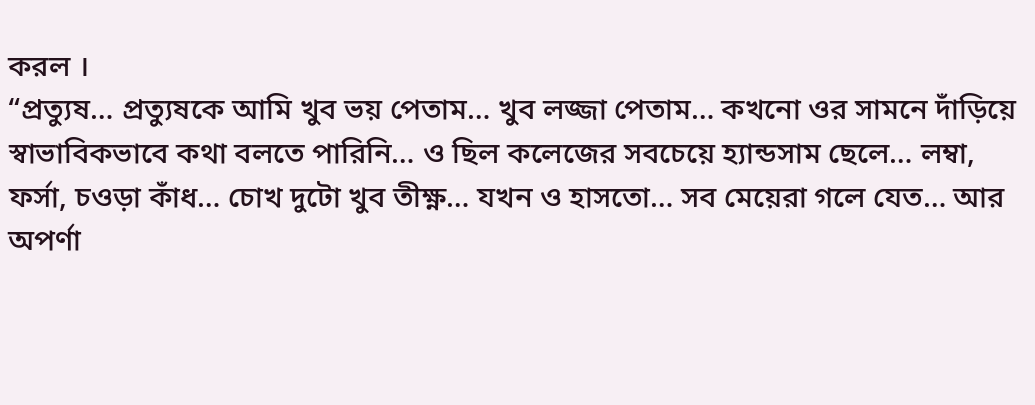করল ।
“প্রত্যুষ… প্রত্যুষকে আমি খুব ভয় পেতাম… খুব লজ্জা পেতাম… কখনো ওর সামনে দাঁড়িয়ে স্বাভাবিকভাবে কথা বলতে পারিনি… ও ছিল কলেজের সবচেয়ে হ্যান্ডসাম ছেলে… লম্বা, ফর্সা, চওড়া কাঁধ… চোখ দুটো খুব তীক্ষ্ণ… যখন ও হাসতো… সব মেয়েরা গলে যেত… আর অপর্ণা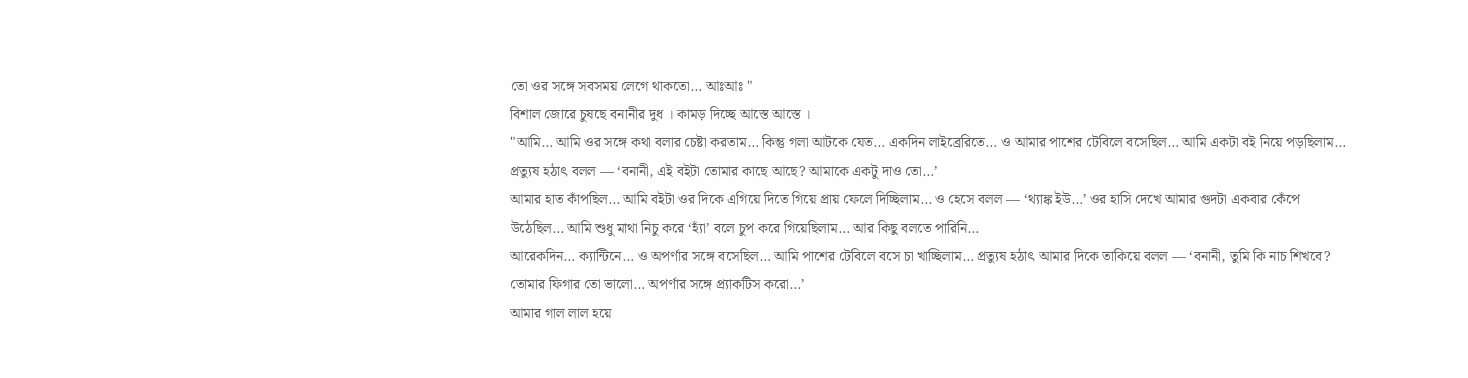তো ওর সঙ্গে সবসময় লেগে থাকতো… আঃআঃ "
বিশাল জোরে চুষছে বনানীর দুধ । কামড় দিচ্ছে আস্তে আস্তে ।
"আমি… আমি ওর সঙ্গে কথা বলার চেষ্টা করতাম… কিন্তু গলা আটকে যেত… একদিন লাইব্রেরিতে… ও আমার পাশের টেবিলে বসেছিল… আমি একটা বই নিয়ে পড়ছিলাম… প্রত্যুষ হঠাৎ বলল — ‘বনানী, এই বইটা তোমার কাছে আছে? আমাকে একটু দাও তো…’
আমার হাত কাঁপছিল… আমি বইটা ওর দিকে এগিয়ে দিতে গিয়ে প্রায় ফেলে দিচ্ছিলাম… ও হেসে বলল — ‘থ্যাঙ্ক ইউ…’ ওর হাসি দেখে আমার গুদটা একবার কেঁপে উঠেছিল… আমি শুধু মাথা নিচু করে ‘হ্যাঁ’ বলে চুপ করে গিয়েছিলাম… আর কিছু বলতে পারিনি…
আরেকদিন… ক্যান্টিনে… ও অপর্ণার সঙ্গে বসেছিল… আমি পাশের টেবিলে বসে চা খাচ্ছিলাম… প্রত্যুষ হঠাৎ আমার দিকে তাকিয়ে বলল — ‘বনানী, তুমি কি নাচ শিখবে? তোমার ফিগার তো ভালো… অপর্ণার সঙ্গে প্র্যাকটিস করো…’
আমার গাল লাল হয়ে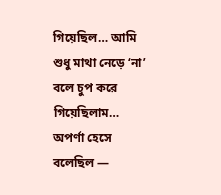গিয়েছিল… আমি শুধু মাথা নেড়ে ‘না’ বলে চুপ করে গিয়েছিলাম… অপর্ণা হেসে বলেছিল —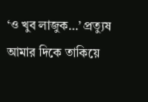‘ও খুব লাজুক…’ প্রত্যুষ আমার দিকে তাকিয়ে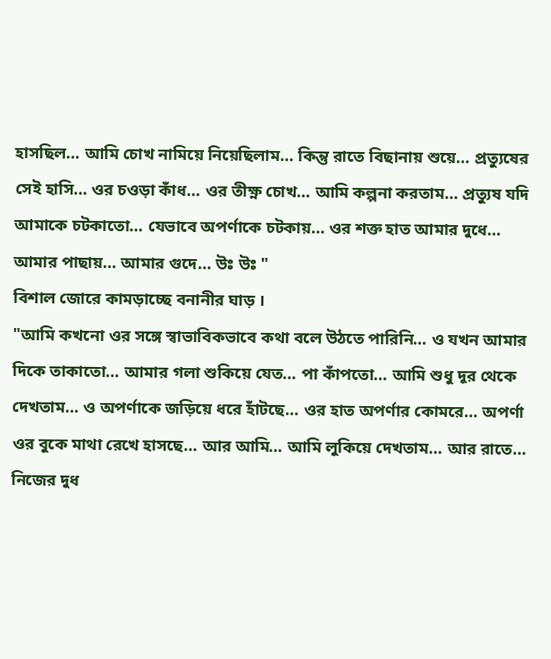হাসছিল… আমি চোখ নামিয়ে নিয়েছিলাম… কিন্তু রাতে বিছানায় শুয়ে… প্রত্যুষের সেই হাসি… ওর চওড়া কাঁধ… ওর তীক্ষ্ণ চোখ… আমি কল্পনা করতাম… প্রত্যুষ যদি আমাকে চটকাতো… যেভাবে অপর্ণাকে চটকায়… ওর শক্ত হাত আমার দুধে… আমার পাছায়… আমার গুদে… উঃ উঃ "
বিশাল জোরে কামড়াচ্ছে বনানীর ঘাড় ।
"আমি কখনো ওর সঙ্গে স্বাভাবিকভাবে কথা বলে উঠতে পারিনি… ও যখন আমার দিকে তাকাতো… আমার গলা শুকিয়ে যেত… পা কাঁপতো… আমি শুধু দূর থেকে দেখতাম… ও অপর্ণাকে জড়িয়ে ধরে হাঁটছে… ওর হাত অপর্ণার কোমরে… অপর্ণা ওর বুকে মাথা রেখে হাসছে… আর আমি… আমি লুকিয়ে দেখতাম… আর রাতে… নিজের দুধ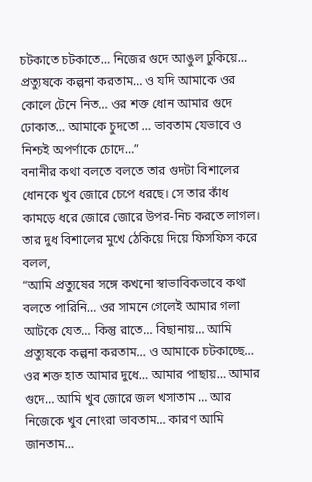চটকাতে চটকাতে… নিজের গুদে আঙুল ঢুকিয়ে… প্রত্যুষকে কল্পনা করতাম… ও যদি আমাকে ওর কোলে টেনে নিত… ওর শক্ত ধোন আমার গুদে ঢোকাত… আমাকে চুদতো … ভাবতাম যেভাবে ও নিশ্চই অপর্ণাকে চোদে…”
বনানীর কথা বলতে বলতে তার গুদটা বিশালের ধোনকে খুব জোরে চেপে ধরছে। সে তার কাঁধ কামড়ে ধরে জোরে জোরে উপর-নিচ করতে লাগল। তার দুধ বিশালের মুখে ঠেকিয়ে দিয়ে ফিসফিস করে বলল,
“আমি প্রত্যুষের সঙ্গে কখনো স্বাভাবিকভাবে কথা বলতে পারিনি… ওর সামনে গেলেই আমার গলা আটকে যেত… কিন্তু রাতে… বিছানায়… আমি প্রত্যুষকে কল্পনা করতাম… ও আমাকে চটকাচ্ছে… ওর শক্ত হাত আমার দুধে… আমার পাছায়… আমার গুদে… আমি খুব জোরে জল খসাতাম … আর নিজেকে খুব নোংরা ভাবতাম… কারণ আমি জানতাম…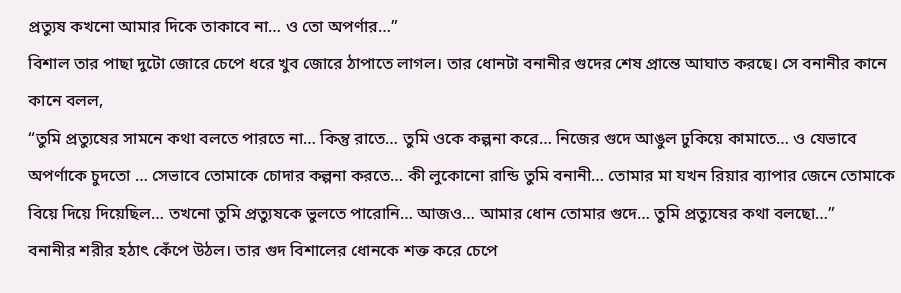প্রত্যুষ কখনো আমার দিকে তাকাবে না… ও তো অপর্ণার…”
বিশাল তার পাছা দুটো জোরে চেপে ধরে খুব জোরে ঠাপাতে লাগল। তার ধোনটা বনানীর গুদের শেষ প্রান্তে আঘাত করছে। সে বনানীর কানে কানে বলল,
“তুমি প্রত্যুষের সামনে কথা বলতে পারতে না… কিন্তু রাতে… তুমি ওকে কল্পনা করে… নিজের গুদে আঙুল ঢুকিয়ে কামাতে… ও যেভাবে অপর্ণাকে চুদতো … সেভাবে তোমাকে চোদার কল্পনা করতে… কী লুকোনো রান্ডি তুমি বনানী… তোমার মা যখন রিয়ার ব্যাপার জেনে তোমাকে বিয়ে দিয়ে দিয়েছিল… তখনো তুমি প্রত্যুষকে ভুলতে পারোনি… আজও… আমার ধোন তোমার গুদে… তুমি প্রত্যুষের কথা বলছো…”
বনানীর শরীর হঠাৎ কেঁপে উঠল। তার গুদ বিশালের ধোনকে শক্ত করে চেপে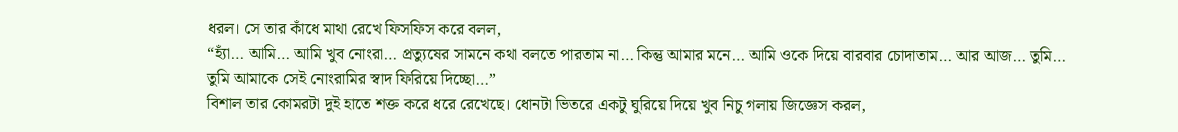ধরল। সে তার কাঁধে মাথা রেখে ফিসফিস করে বলল,
“হ্যাঁ… আমি… আমি খুব নোংরা… প্রত্যুষের সামনে কথা বলতে পারতাম না… কিন্তু আমার মনে… আমি ওকে দিয়ে বারবার চোদাতাম… আর আজ… তুমি… তুমি আমাকে সেই নোংরামির স্বাদ ফিরিয়ে দিচ্ছো…”
বিশাল তার কোমরটা দুই হাতে শক্ত করে ধরে রেখেছে। ধোনটা ভিতরে একটু ঘুরিয়ে দিয়ে খুব নিচু গলায় জিজ্ঞেস করল,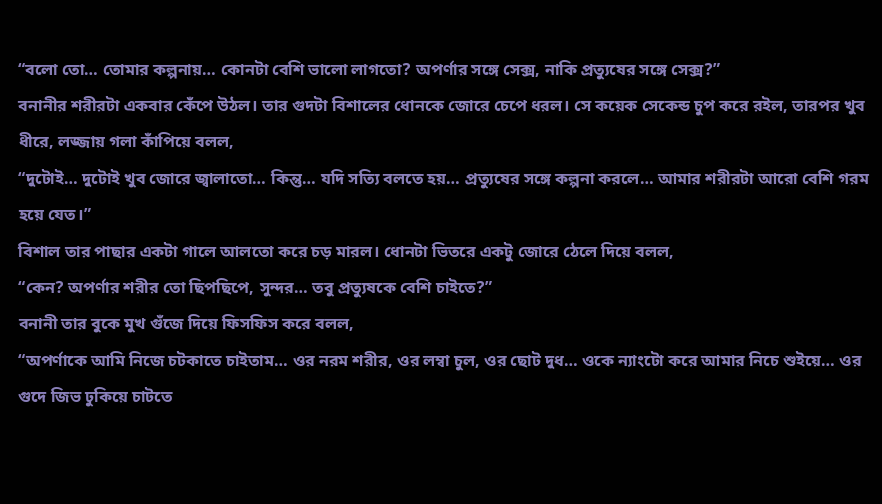“বলো তো… তোমার কল্পনায়… কোনটা বেশি ভালো লাগতো? অপর্ণার সঙ্গে সেক্স, নাকি প্রত্যুষের সঙ্গে সেক্স?”
বনানীর শরীরটা একবার কেঁপে উঠল। তার গুদটা বিশালের ধোনকে জোরে চেপে ধরল। সে কয়েক সেকেন্ড চুপ করে রইল, তারপর খুব ধীরে, লজ্জায় গলা কাঁপিয়ে বলল,
“দুটোই… দুটোই খুব জোরে জ্বালাতো… কিন্তু… যদি সত্যি বলতে হয়… প্রত্যুষের সঙ্গে কল্পনা করলে… আমার শরীরটা আরো বেশি গরম হয়ে যেত।”
বিশাল তার পাছার একটা গালে আলতো করে চড় মারল। ধোনটা ভিতরে একটু জোরে ঠেলে দিয়ে বলল,
“কেন? অপর্ণার শরীর তো ছিপছিপে, সুন্দর… তবু প্রত্যুষকে বেশি চাইতে?”
বনানী তার বুকে মুখ গুঁজে দিয়ে ফিসফিস করে বলল,
“অপর্ণাকে আমি নিজে চটকাতে চাইতাম… ওর নরম শরীর, ওর লম্বা চুল, ওর ছোট দুধ… ওকে ন্যাংটো করে আমার নিচে শুইয়ে… ওর গুদে জিভ ঢুকিয়ে চাটতে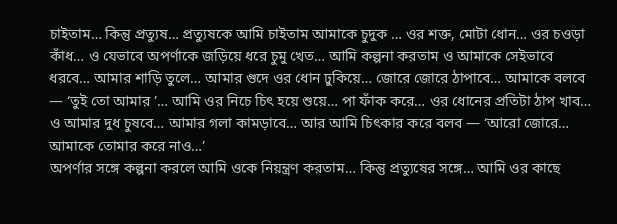চাইতাম… কিন্তু প্রত্যুষ… প্রত্যুষকে আমি চাইতাম আমাকে চুদুক … ওর শক্ত, মোটা ধোন… ওর চওড়া কাঁধ… ও যেভাবে অপর্ণাকে জড়িয়ে ধরে চুমু খেত… আমি কল্পনা করতাম ও আমাকে সেইভাবে ধরবে… আমার শাড়ি তুলে… আমার গুদে ওর ধোন ঢুকিয়ে… জোরে জোরে ঠাপাবে… আমাকে বলবে — ‘তুই তো আমার ’… আমি ওর নিচে চিৎ হয়ে শুয়ে… পা ফাঁক করে… ওর ধোনের প্রতিটা ঠাপ খাব… ও আমার দুধ চুষবে… আমার গলা কামড়াবে… আর আমি চিৎকার করে বলব — ‘আরো জোরে… আমাকে তোমার করে নাও…’
অপর্ণার সঙ্গে কল্পনা করলে আমি ওকে নিয়ন্ত্রণ করতাম… কিন্তু প্রত্যুষের সঙ্গে… আমি ওর কাছে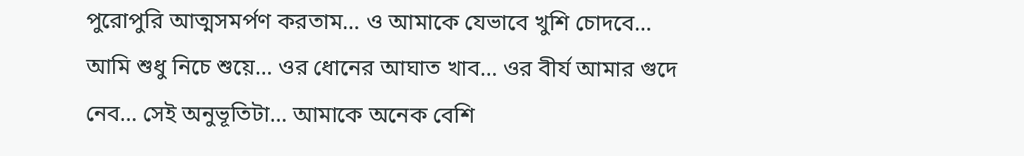পুরোপুরি আত্মসমর্পণ করতাম… ও আমাকে যেভাবে খুশি চোদবে… আমি শুধু নিচে শুয়ে… ওর ধোনের আঘাত খাব… ওর বীর্য আমার গুদে নেব… সেই অনুভূতিটা… আমাকে অনেক বেশি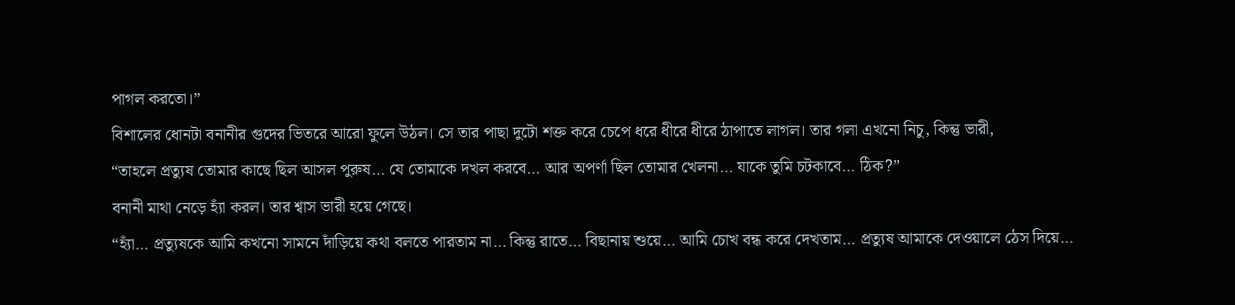পাগল করতো।”
বিশালের ধোনটা বনানীর গুদের ভিতরে আরো ফুলে উঠল। সে তার পাছা দুটো শক্ত করে চেপে ধরে ধীরে ধীরে ঠাপাতে লাগল। তার গলা এখনো নিচু, কিন্তু ভারী,
“তাহলে প্রত্যুষ তোমার কাছে ছিল আসল পুরুষ… যে তোমাকে দখল করবে… আর অপর্ণা ছিল তোমার খেলনা… যাকে তুমি চটকাবে… ঠিক?”
বনানী মাথা নেড়ে হ্যাঁ করল। তার শ্বাস ভারী হয়ে গেছে।
“হ্যাঁ… প্রত্যুষকে আমি কখনো সামনে দাঁড়িয়ে কথা বলতে পারতাম না… কিন্তু রাতে… বিছানায় শুয়ে… আমি চোখ বন্ধ করে দেখতাম… প্রত্যুষ আমাকে দেওয়ালে ঠেস দিয়ে…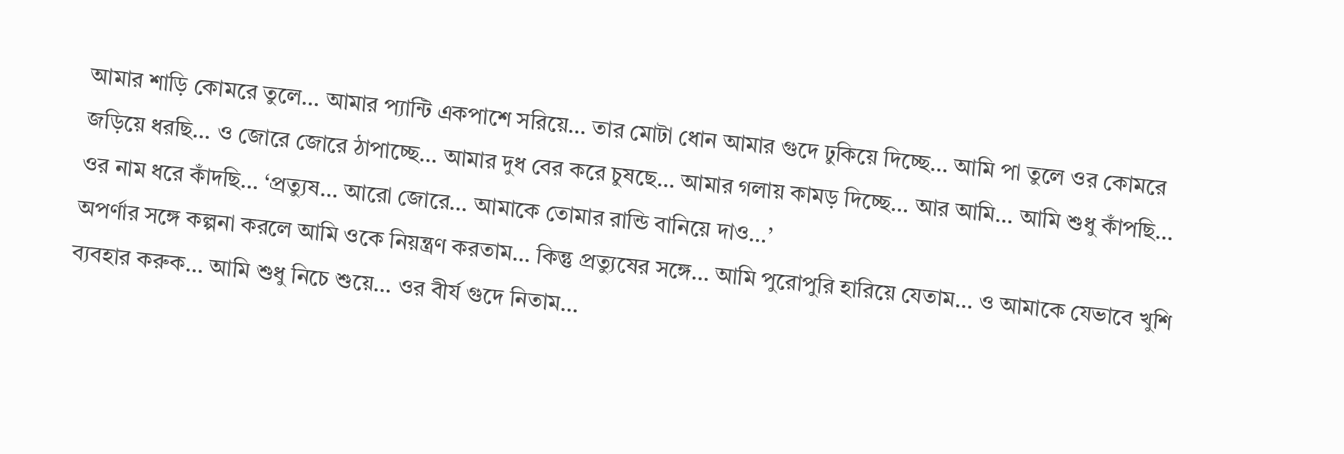আমার শাড়ি কোমরে তুলে… আমার প্যান্টি একপাশে সরিয়ে… তার মোটা ধোন আমার গুদে ঢুকিয়ে দিচ্ছে… আমি পা তুলে ওর কোমরে জড়িয়ে ধরছি… ও জোরে জোরে ঠাপাচ্ছে… আমার দুধ বের করে চুষছে… আমার গলায় কামড় দিচ্ছে… আর আমি… আমি শুধু কাঁপছি… ওর নাম ধরে কাঁদছি… ‘প্রত্যুষ… আরো জোরে… আমাকে তোমার রান্ডি বানিয়ে দাও…’
অপর্ণার সঙ্গে কল্পনা করলে আমি ওকে নিয়ন্ত্রণ করতাম… কিন্তু প্রত্যুষের সঙ্গে… আমি পুরোপুরি হারিয়ে যেতাম… ও আমাকে যেভাবে খুশি ব্যবহার করুক… আমি শুধু নিচে শুয়ে… ওর বীর্য গুদে নিতাম…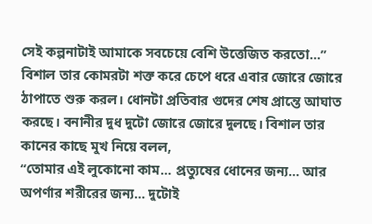সেই কল্পনাটাই আমাকে সবচেয়ে বেশি উত্তেজিত করতো…”
বিশাল তার কোমরটা শক্ত করে চেপে ধরে এবার জোরে জোরে ঠাপাতে শুরু করল। ধোনটা প্রতিবার গুদের শেষ প্রান্তে আঘাত করছে। বনানীর দুধ দুটো জোরে জোরে দুলছে। বিশাল তার কানের কাছে মুখ নিয়ে বলল,
“তোমার এই লুকোনো কাম… প্রত্যুষের ধোনের জন্য… আর অপর্ণার শরীরের জন্য… দুটোই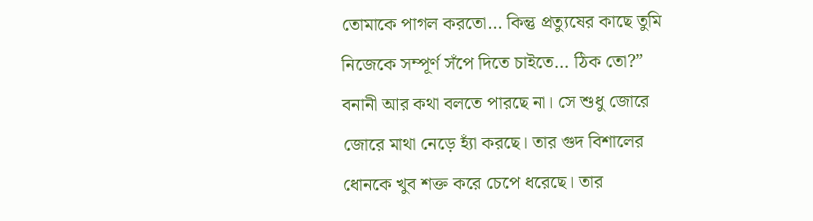তোমাকে পাগল করতো… কিন্তু প্রত্যুষের কাছে তুমি নিজেকে সম্পূর্ণ সঁপে দিতে চাইতে… ঠিক তো?”
বনানী আর কথা বলতে পারছে না। সে শুধু জোরে জোরে মাথা নেড়ে হ্যাঁ করছে। তার গুদ বিশালের ধোনকে খুব শক্ত করে চেপে ধরেছে। তার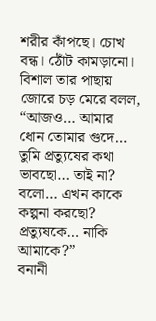শরীর কাঁপছে। চোখ বন্ধ। ঠোঁট কামড়ানো।
বিশাল তার পাছায় জোরে চড় মেরে বলল,
“আজও… আমার ধোন তোমার গুদে… তুমি প্রত্যুষের কথা ভাবছো… তাই না? বলো… এখন কাকে কল্পনা করছো? প্রত্যুষকে… নাকি আমাকে?”
বনানী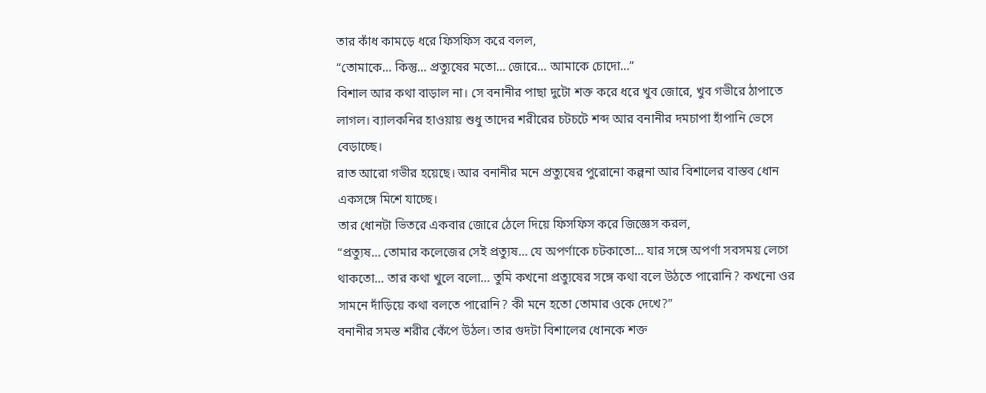তার কাঁধ কামড়ে ধরে ফিসফিস করে বলল,
“তোমাকে… কিন্তু… প্রত্যুষের মতো… জোরে… আমাকে চোদো…”
বিশাল আর কথা বাড়াল না। সে বনানীর পাছা দুটো শক্ত করে ধরে খুব জোরে, খুব গভীরে ঠাপাতে লাগল। ব্যালকনির হাওয়ায় শুধু তাদের শরীরের চটচটে শব্দ আর বনানীর দমচাপা হাঁপানি ভেসে বেড়াচ্ছে।
রাত আরো গভীর হয়েছে। আর বনানীর মনে প্রত্যুষের পুরোনো কল্পনা আর বিশালের বাস্তব ধোন একসঙ্গে মিশে যাচ্ছে।
তার ধোনটা ভিতরে একবার জোরে ঠেলে দিয়ে ফিসফিস করে জিজ্ঞেস করল,
“প্রত্যুষ… তোমার কলেজের সেই প্রত্যুষ… যে অপর্ণাকে চটকাতো… যার সঙ্গে অপর্ণা সবসময় লেগে থাকতো… তার কথা খুলে বলো… তুমি কখনো প্রত্যুষের সঙ্গে কথা বলে উঠতে পারোনি? কখনো ওর সামনে দাঁড়িয়ে কথা বলতে পারোনি? কী মনে হতো তোমার ওকে দেখে?”
বনানীর সমস্ত শরীর কেঁপে উঠল। তার গুদটা বিশালের ধোনকে শক্ত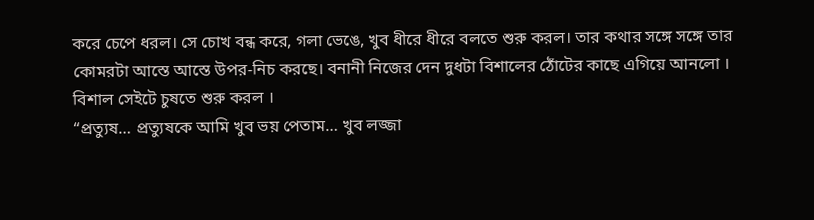করে চেপে ধরল। সে চোখ বন্ধ করে, গলা ভেঙে, খুব ধীরে ধীরে বলতে শুরু করল। তার কথার সঙ্গে সঙ্গে তার কোমরটা আস্তে আস্তে উপর-নিচ করছে। বনানী নিজের দেন দুধটা বিশালের ঠোঁটের কাছে এগিয়ে আনলো । বিশাল সেইটে চুষতে শুরু করল ।
“প্রত্যুষ… প্রত্যুষকে আমি খুব ভয় পেতাম… খুব লজ্জা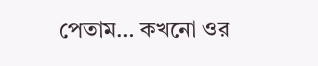পেতাম… কখনো ওর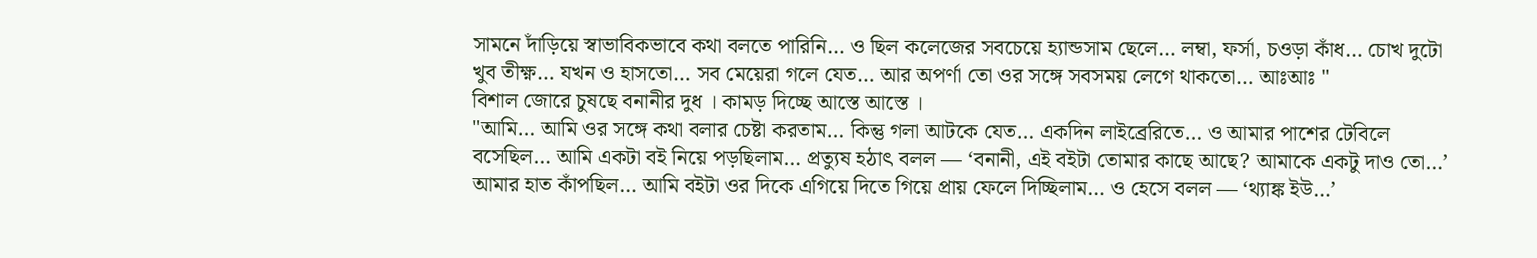সামনে দাঁড়িয়ে স্বাভাবিকভাবে কথা বলতে পারিনি… ও ছিল কলেজের সবচেয়ে হ্যান্ডসাম ছেলে… লম্বা, ফর্সা, চওড়া কাঁধ… চোখ দুটো খুব তীক্ষ্ণ… যখন ও হাসতো… সব মেয়েরা গলে যেত… আর অপর্ণা তো ওর সঙ্গে সবসময় লেগে থাকতো… আঃআঃ "
বিশাল জোরে চুষছে বনানীর দুধ । কামড় দিচ্ছে আস্তে আস্তে ।
"আমি… আমি ওর সঙ্গে কথা বলার চেষ্টা করতাম… কিন্তু গলা আটকে যেত… একদিন লাইব্রেরিতে… ও আমার পাশের টেবিলে বসেছিল… আমি একটা বই নিয়ে পড়ছিলাম… প্রত্যুষ হঠাৎ বলল — ‘বনানী, এই বইটা তোমার কাছে আছে? আমাকে একটু দাও তো…’
আমার হাত কাঁপছিল… আমি বইটা ওর দিকে এগিয়ে দিতে গিয়ে প্রায় ফেলে দিচ্ছিলাম… ও হেসে বলল — ‘থ্যাঙ্ক ইউ…’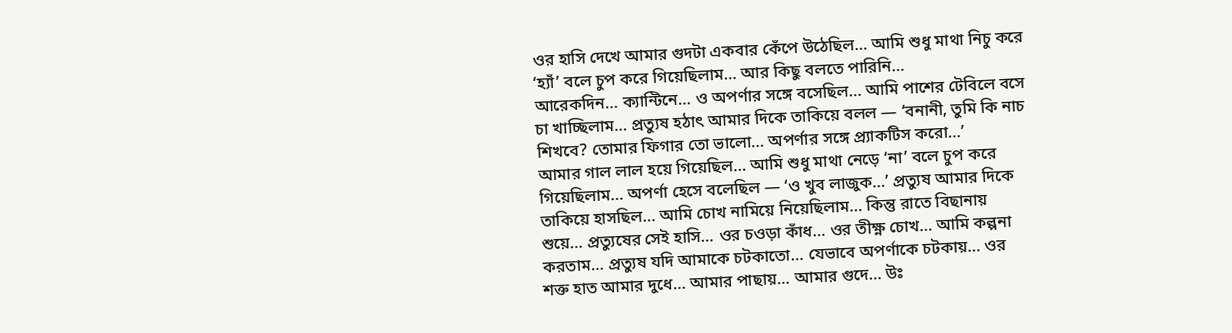ওর হাসি দেখে আমার গুদটা একবার কেঁপে উঠেছিল… আমি শুধু মাথা নিচু করে ‘হ্যাঁ’ বলে চুপ করে গিয়েছিলাম… আর কিছু বলতে পারিনি…
আরেকদিন… ক্যান্টিনে… ও অপর্ণার সঙ্গে বসেছিল… আমি পাশের টেবিলে বসে চা খাচ্ছিলাম… প্রত্যুষ হঠাৎ আমার দিকে তাকিয়ে বলল — ‘বনানী, তুমি কি নাচ শিখবে? তোমার ফিগার তো ভালো… অপর্ণার সঙ্গে প্র্যাকটিস করো…’
আমার গাল লাল হয়ে গিয়েছিল… আমি শুধু মাথা নেড়ে ‘না’ বলে চুপ করে গিয়েছিলাম… অপর্ণা হেসে বলেছিল — ‘ও খুব লাজুক…’ প্রত্যুষ আমার দিকে তাকিয়ে হাসছিল… আমি চোখ নামিয়ে নিয়েছিলাম… কিন্তু রাতে বিছানায় শুয়ে… প্রত্যুষের সেই হাসি… ওর চওড়া কাঁধ… ওর তীক্ষ্ণ চোখ… আমি কল্পনা করতাম… প্রত্যুষ যদি আমাকে চটকাতো… যেভাবে অপর্ণাকে চটকায়… ওর শক্ত হাত আমার দুধে… আমার পাছায়… আমার গুদে… উঃ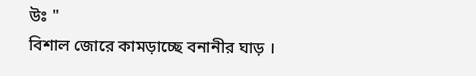উঃ "
বিশাল জোরে কামড়াচ্ছে বনানীর ঘাড় ।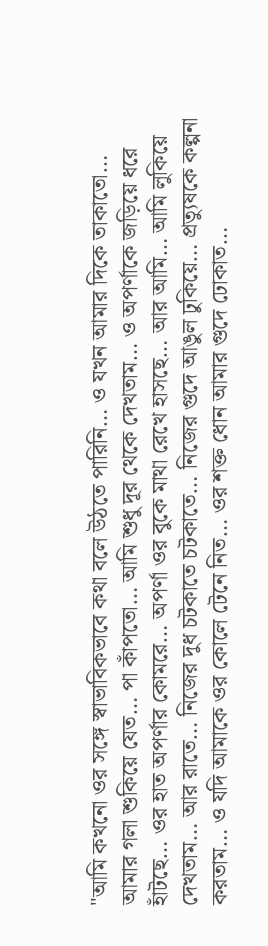"আমি কখনো ওর সঙ্গে স্বাভাবিকভাবে কথা বলে উঠতে পারিনি… ও যখন আমার দিকে তাকাতো… আমার গলা শুকিয়ে যেত… পা কাঁপতো… আমি শুধু দূর থেকে দেখতাম… ও অপর্ণাকে জড়িয়ে ধরে হাঁটছে… ওর হাত অপর্ণার কোমরে… অপর্ণা ওর বুকে মাথা রেখে হাসছে… আর আমি… আমি লুকিয়ে দেখতাম… আর রাতে… নিজের দুধ চটকাতে চটকাতে… নিজের গুদে আঙুল ঢুকিয়ে… প্রত্যুষকে কল্পনা করতাম… ও যদি আমাকে ওর কোলে টেনে নিত… ওর শক্ত ধোন আমার গুদে ঢোকাত…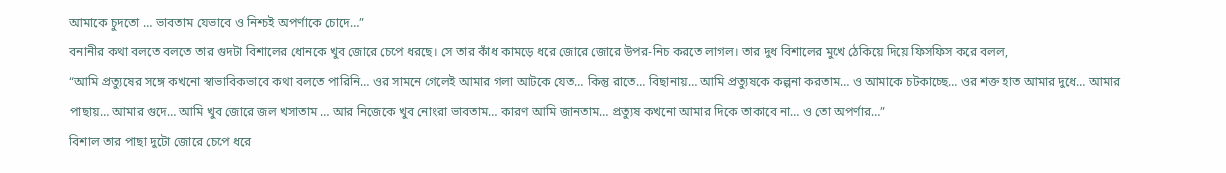আমাকে চুদতো … ভাবতাম যেভাবে ও নিশ্চই অপর্ণাকে চোদে…”
বনানীর কথা বলতে বলতে তার গুদটা বিশালের ধোনকে খুব জোরে চেপে ধরছে। সে তার কাঁধ কামড়ে ধরে জোরে জোরে উপর-নিচ করতে লাগল। তার দুধ বিশালের মুখে ঠেকিয়ে দিয়ে ফিসফিস করে বলল,
“আমি প্রত্যুষের সঙ্গে কখনো স্বাভাবিকভাবে কথা বলতে পারিনি… ওর সামনে গেলেই আমার গলা আটকে যেত… কিন্তু রাতে… বিছানায়… আমি প্রত্যুষকে কল্পনা করতাম… ও আমাকে চটকাচ্ছে… ওর শক্ত হাত আমার দুধে… আমার পাছায়… আমার গুদে… আমি খুব জোরে জল খসাতাম … আর নিজেকে খুব নোংরা ভাবতাম… কারণ আমি জানতাম… প্রত্যুষ কখনো আমার দিকে তাকাবে না… ও তো অপর্ণার…”
বিশাল তার পাছা দুটো জোরে চেপে ধরে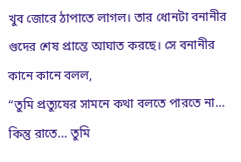খুব জোরে ঠাপাতে লাগল। তার ধোনটা বনানীর গুদের শেষ প্রান্তে আঘাত করছে। সে বনানীর কানে কানে বলল,
“তুমি প্রত্যুষের সামনে কথা বলতে পারতে না… কিন্তু রাতে… তুমি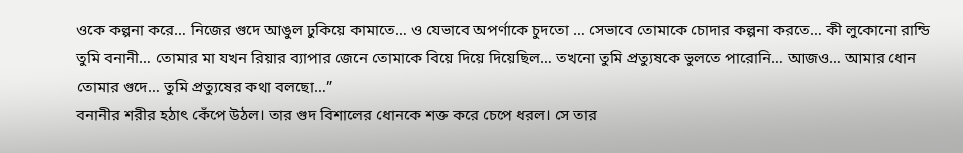ওকে কল্পনা করে… নিজের গুদে আঙুল ঢুকিয়ে কামাতে… ও যেভাবে অপর্ণাকে চুদতো … সেভাবে তোমাকে চোদার কল্পনা করতে… কী লুকোনো রান্ডি তুমি বনানী… তোমার মা যখন রিয়ার ব্যাপার জেনে তোমাকে বিয়ে দিয়ে দিয়েছিল… তখনো তুমি প্রত্যুষকে ভুলতে পারোনি… আজও… আমার ধোন তোমার গুদে… তুমি প্রত্যুষের কথা বলছো…”
বনানীর শরীর হঠাৎ কেঁপে উঠল। তার গুদ বিশালের ধোনকে শক্ত করে চেপে ধরল। সে তার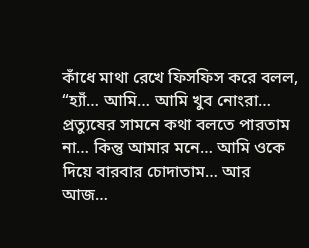কাঁধে মাথা রেখে ফিসফিস করে বলল,
“হ্যাঁ… আমি… আমি খুব নোংরা… প্রত্যুষের সামনে কথা বলতে পারতাম না… কিন্তু আমার মনে… আমি ওকে দিয়ে বারবার চোদাতাম… আর আজ…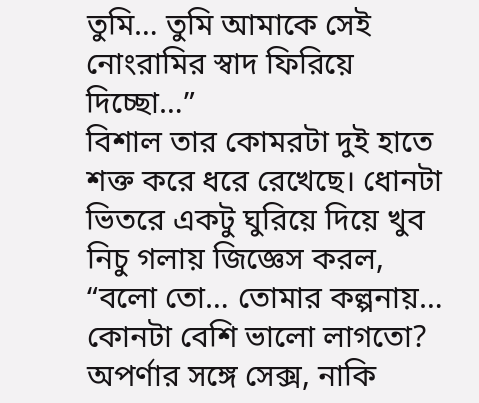তুমি… তুমি আমাকে সেই নোংরামির স্বাদ ফিরিয়ে দিচ্ছো…”
বিশাল তার কোমরটা দুই হাতে শক্ত করে ধরে রেখেছে। ধোনটা ভিতরে একটু ঘুরিয়ে দিয়ে খুব নিচু গলায় জিজ্ঞেস করল,
“বলো তো… তোমার কল্পনায়… কোনটা বেশি ভালো লাগতো? অপর্ণার সঙ্গে সেক্স, নাকি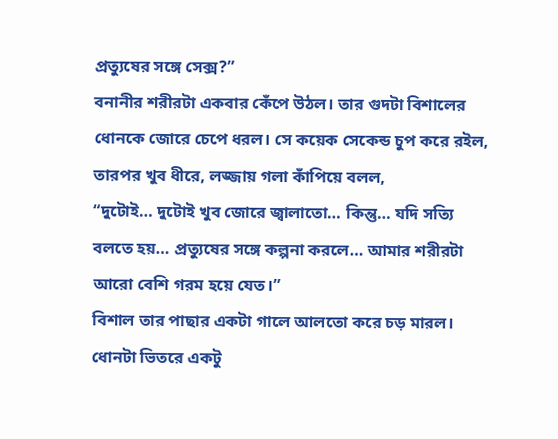প্রত্যুষের সঙ্গে সেক্স?”
বনানীর শরীরটা একবার কেঁপে উঠল। তার গুদটা বিশালের ধোনকে জোরে চেপে ধরল। সে কয়েক সেকেন্ড চুপ করে রইল, তারপর খুব ধীরে, লজ্জায় গলা কাঁপিয়ে বলল,
“দুটোই… দুটোই খুব জোরে জ্বালাতো… কিন্তু… যদি সত্যি বলতে হয়… প্রত্যুষের সঙ্গে কল্পনা করলে… আমার শরীরটা আরো বেশি গরম হয়ে যেত।”
বিশাল তার পাছার একটা গালে আলতো করে চড় মারল। ধোনটা ভিতরে একটু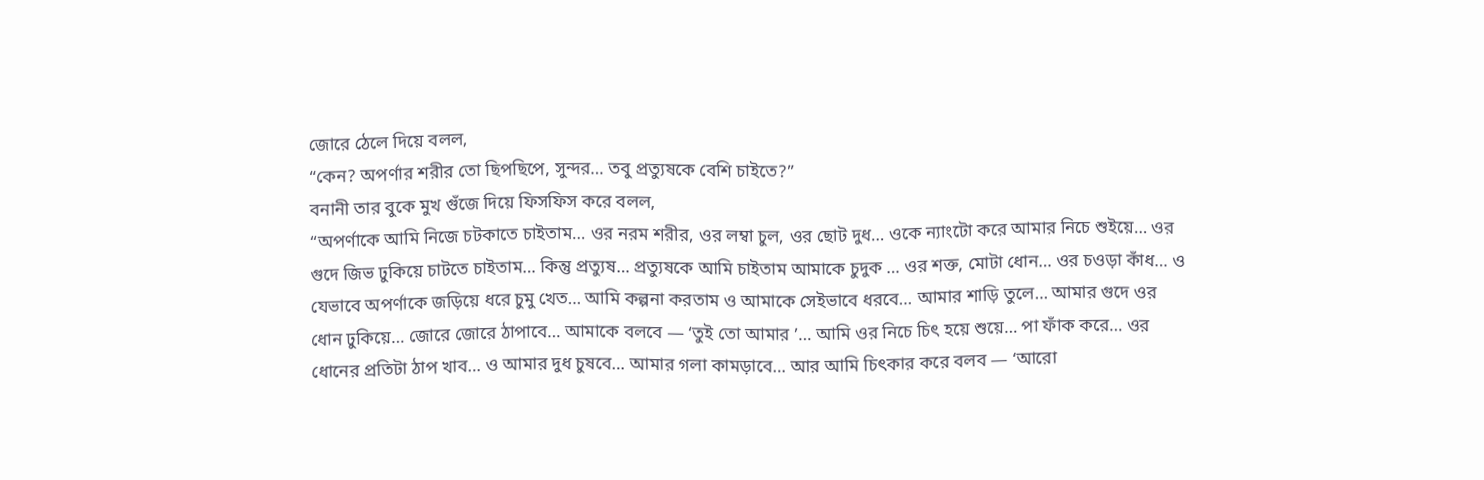জোরে ঠেলে দিয়ে বলল,
“কেন? অপর্ণার শরীর তো ছিপছিপে, সুন্দর… তবু প্রত্যুষকে বেশি চাইতে?”
বনানী তার বুকে মুখ গুঁজে দিয়ে ফিসফিস করে বলল,
“অপর্ণাকে আমি নিজে চটকাতে চাইতাম… ওর নরম শরীর, ওর লম্বা চুল, ওর ছোট দুধ… ওকে ন্যাংটো করে আমার নিচে শুইয়ে… ওর গুদে জিভ ঢুকিয়ে চাটতে চাইতাম… কিন্তু প্রত্যুষ… প্রত্যুষকে আমি চাইতাম আমাকে চুদুক … ওর শক্ত, মোটা ধোন… ওর চওড়া কাঁধ… ও যেভাবে অপর্ণাকে জড়িয়ে ধরে চুমু খেত… আমি কল্পনা করতাম ও আমাকে সেইভাবে ধরবে… আমার শাড়ি তুলে… আমার গুদে ওর ধোন ঢুকিয়ে… জোরে জোরে ঠাপাবে… আমাকে বলবে — ‘তুই তো আমার ’… আমি ওর নিচে চিৎ হয়ে শুয়ে… পা ফাঁক করে… ওর ধোনের প্রতিটা ঠাপ খাব… ও আমার দুধ চুষবে… আমার গলা কামড়াবে… আর আমি চিৎকার করে বলব — ‘আরো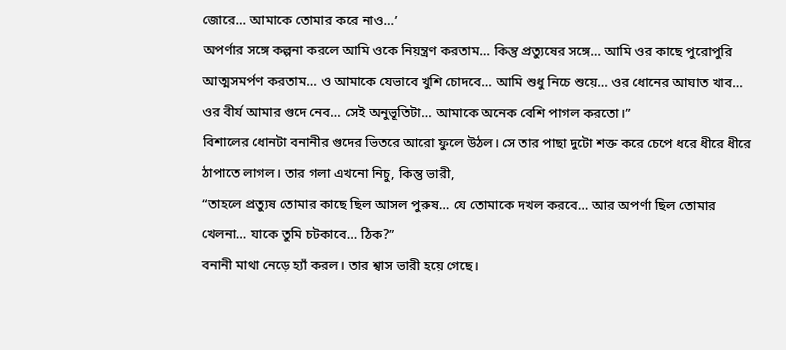জোরে… আমাকে তোমার করে নাও…’
অপর্ণার সঙ্গে কল্পনা করলে আমি ওকে নিয়ন্ত্রণ করতাম… কিন্তু প্রত্যুষের সঙ্গে… আমি ওর কাছে পুরোপুরি আত্মসমর্পণ করতাম… ও আমাকে যেভাবে খুশি চোদবে… আমি শুধু নিচে শুয়ে… ওর ধোনের আঘাত খাব… ওর বীর্য আমার গুদে নেব… সেই অনুভূতিটা… আমাকে অনেক বেশি পাগল করতো।”
বিশালের ধোনটা বনানীর গুদের ভিতরে আরো ফুলে উঠল। সে তার পাছা দুটো শক্ত করে চেপে ধরে ধীরে ধীরে ঠাপাতে লাগল। তার গলা এখনো নিচু, কিন্তু ভারী,
“তাহলে প্রত্যুষ তোমার কাছে ছিল আসল পুরুষ… যে তোমাকে দখল করবে… আর অপর্ণা ছিল তোমার খেলনা… যাকে তুমি চটকাবে… ঠিক?”
বনানী মাথা নেড়ে হ্যাঁ করল। তার শ্বাস ভারী হয়ে গেছে।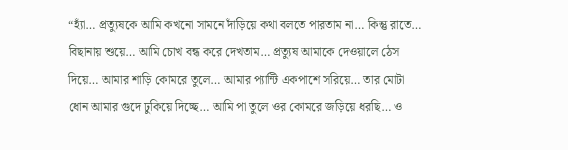“হ্যাঁ… প্রত্যুষকে আমি কখনো সামনে দাঁড়িয়ে কথা বলতে পারতাম না… কিন্তু রাতে… বিছানায় শুয়ে… আমি চোখ বন্ধ করে দেখতাম… প্রত্যুষ আমাকে দেওয়ালে ঠেস দিয়ে… আমার শাড়ি কোমরে তুলে… আমার প্যান্টি একপাশে সরিয়ে… তার মোটা ধোন আমার গুদে ঢুকিয়ে দিচ্ছে… আমি পা তুলে ওর কোমরে জড়িয়ে ধরছি… ও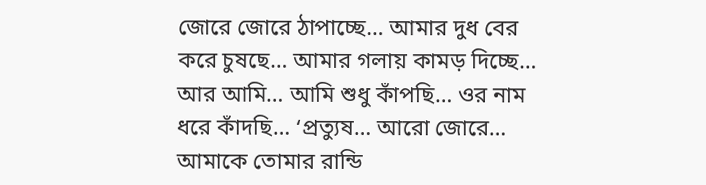জোরে জোরে ঠাপাচ্ছে… আমার দুধ বের করে চুষছে… আমার গলায় কামড় দিচ্ছে… আর আমি… আমি শুধু কাঁপছি… ওর নাম ধরে কাঁদছি… ‘প্রত্যুষ… আরো জোরে… আমাকে তোমার রান্ডি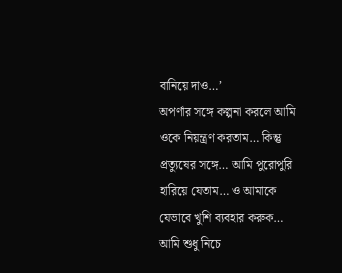বানিয়ে দাও…’
অপর্ণার সঙ্গে কল্পনা করলে আমি ওকে নিয়ন্ত্রণ করতাম… কিন্তু প্রত্যুষের সঙ্গে… আমি পুরোপুরি হারিয়ে যেতাম… ও আমাকে যেভাবে খুশি ব্যবহার করুক… আমি শুধু নিচে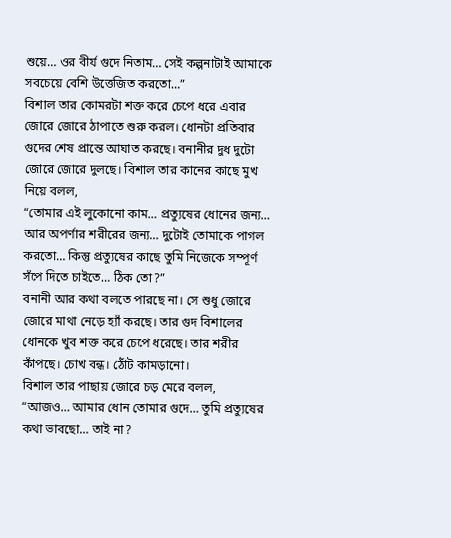শুয়ে… ওর বীর্য গুদে নিতাম… সেই কল্পনাটাই আমাকে সবচেয়ে বেশি উত্তেজিত করতো…”
বিশাল তার কোমরটা শক্ত করে চেপে ধরে এবার জোরে জোরে ঠাপাতে শুরু করল। ধোনটা প্রতিবার গুদের শেষ প্রান্তে আঘাত করছে। বনানীর দুধ দুটো জোরে জোরে দুলছে। বিশাল তার কানের কাছে মুখ নিয়ে বলল,
“তোমার এই লুকোনো কাম… প্রত্যুষের ধোনের জন্য… আর অপর্ণার শরীরের জন্য… দুটোই তোমাকে পাগল করতো… কিন্তু প্রত্যুষের কাছে তুমি নিজেকে সম্পূর্ণ সঁপে দিতে চাইতে… ঠিক তো?”
বনানী আর কথা বলতে পারছে না। সে শুধু জোরে জোরে মাথা নেড়ে হ্যাঁ করছে। তার গুদ বিশালের ধোনকে খুব শক্ত করে চেপে ধরেছে। তার শরীর কাঁপছে। চোখ বন্ধ। ঠোঁট কামড়ানো।
বিশাল তার পাছায় জোরে চড় মেরে বলল,
“আজও… আমার ধোন তোমার গুদে… তুমি প্রত্যুষের কথা ভাবছো… তাই না?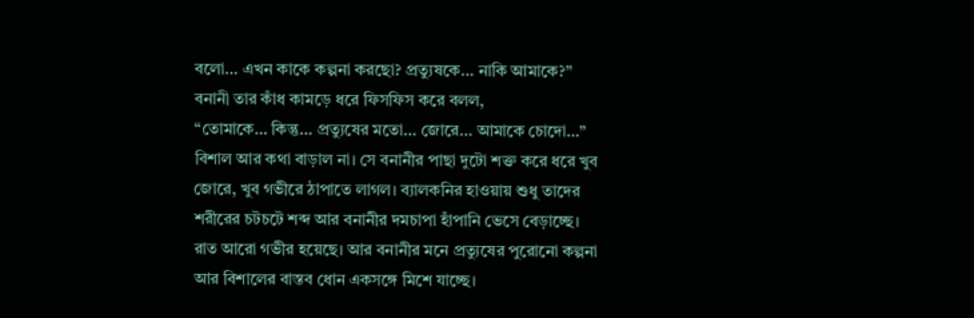বলো… এখন কাকে কল্পনা করছো? প্রত্যুষকে… নাকি আমাকে?”
বনানী তার কাঁধ কামড়ে ধরে ফিসফিস করে বলল,
“তোমাকে… কিন্তু… প্রত্যুষের মতো… জোরে… আমাকে চোদো…”
বিশাল আর কথা বাড়াল না। সে বনানীর পাছা দুটো শক্ত করে ধরে খুব জোরে, খুব গভীরে ঠাপাতে লাগল। ব্যালকনির হাওয়ায় শুধু তাদের শরীরের চটচটে শব্দ আর বনানীর দমচাপা হাঁপানি ভেসে বেড়াচ্ছে।
রাত আরো গভীর হয়েছে। আর বনানীর মনে প্রত্যুষের পুরোনো কল্পনা আর বিশালের বাস্তব ধোন একসঙ্গে মিশে যাচ্ছে।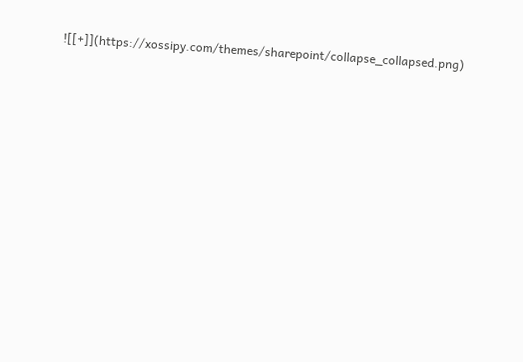![[+]](https://xossipy.com/themes/sharepoint/collapse_collapsed.png)